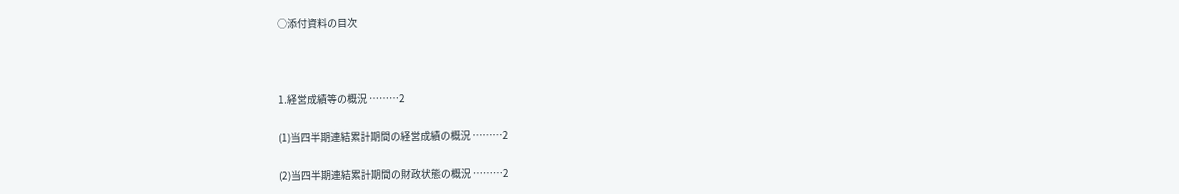○添付資料の目次



1.経営成績等の概況 ………2

(1)当四半期連結累計期間の経営成績の概況 ………2

(2)当四半期連結累計期間の財政状態の概況 ………2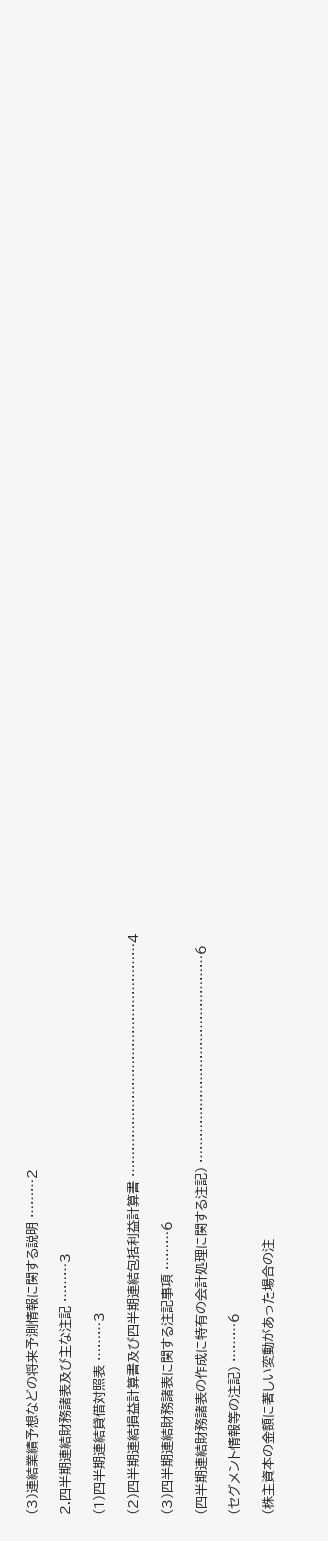(3)連結業績予想などの将来予測情報に関する説明 ………2

2.四半期連結財務諸表及び主な注記 ………3

(1)四半期連結貸借対照表 ………3

(2)四半期連結損益計算書及び四半期連結包括利益計算書 ………………………………………………4

(3)四半期連結財務諸表に関する注記事項 ………6

(四半期連結財務諸表の作成に特有の会計処理に関する注記) …………………………………………6

(セグメント情報等の注記) ………6

(株主資本の金額に著しい変動があった場合の注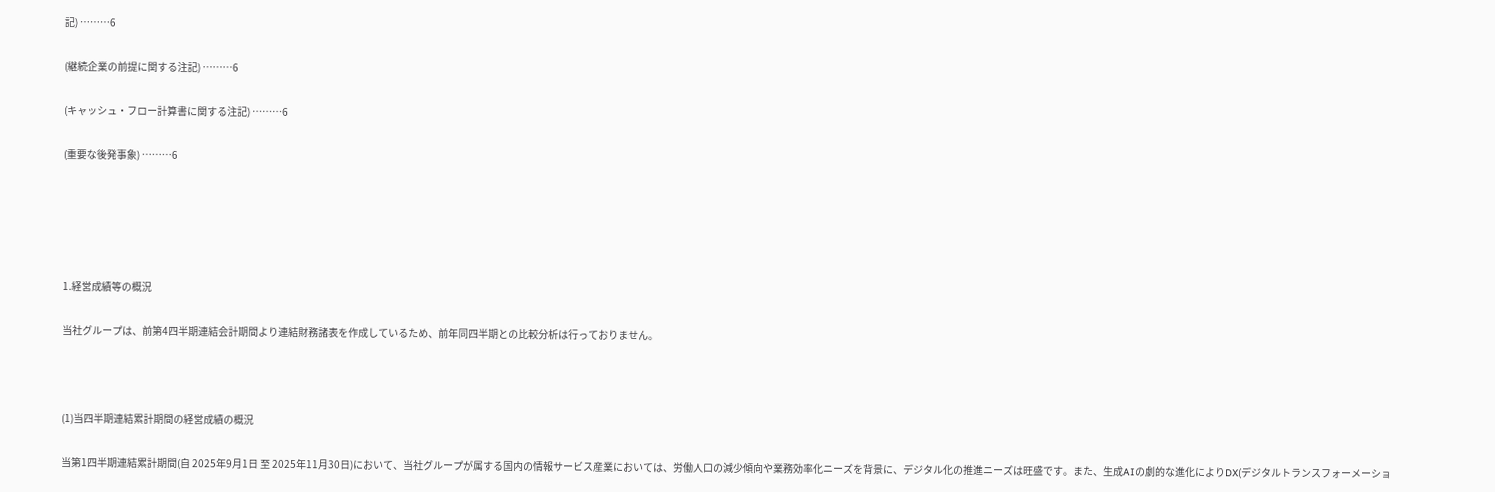記) ………6

(継続企業の前提に関する注記) ………6

(キャッシュ・フロー計算書に関する注記) ………6

(重要な後発事象) ………6





1.経営成績等の概況

当社グループは、前第4四半期連結会計期間より連結財務諸表を作成しているため、前年同四半期との比較分析は行っておりません。



(1)当四半期連結累計期間の経営成績の概況

当第1四半期連結累計期間(自 2025年9月1日 至 2025年11月30日)において、当社グループが属する国内の情報サービス産業においては、労働人口の減少傾向や業務効率化ニーズを背景に、デジタル化の推進ニーズは旺盛です。また、生成AIの劇的な進化によりDX(デジタルトランスフォーメーショ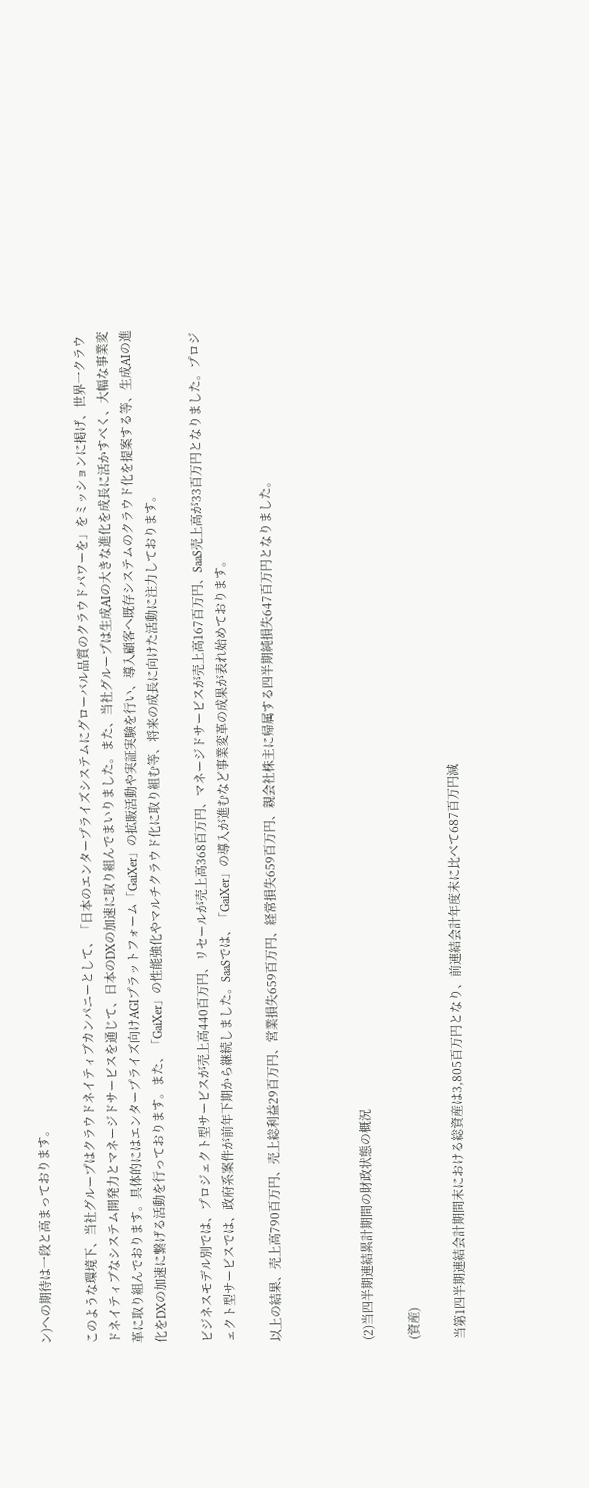ン)への期待は一段と高まっております。

このような環境下、当社グループはクラウドネイティブカンパニーとして、「日本のエンタープライズシステムにグローバル品質のクラウドパワーを」をミッションに掲げ、世界一クラウドネイティブなシステム開発力とマネージドサービスを通じて、日本のDXの加速に取り組んでまいりました。また、当社グループは生成AIの大きな進化を成長に活かすべく、大幅な事業変革に取り組んでおります。具体的にはエンタープライズ向けAGIプラットフォーム「GaiXer」の拡販活動や実証実験を行い、導入顧客へ既存システムのクラウド化を提案する等、生成AIの進化をDXの加速に繋げる活動を行っております。また、「GaiXer」の性能強化やマルチクラウド化に取り組む等、将来の成長に向けた活動に注力しております。

ビジネスモデル別では、プロジェクト型サービスが売上高440百万円、リセールが売上高368百万円、マネージドサービスが売上高167百万円、SaaS売上高が33百万円となりました。プロジェクト型サービスでは、政府系案件が前年下期から継続しました。SaaSでは、「GaiXer」の導入が進むなど事業変革の成果が表れ始めております。

以上の結果、売上高790百万円、売上総利益29百万円、営業損失659百万円、経常損失659百万円、親会社株主に帰属する四半期純損失647百万円となりました。



(2)当四半期連結累計期間の財政状態の概況

(資産)

当第1四半期連結会計期間末における総資産は3,805百万円となり、前連結会計年度末に比べて687百万円減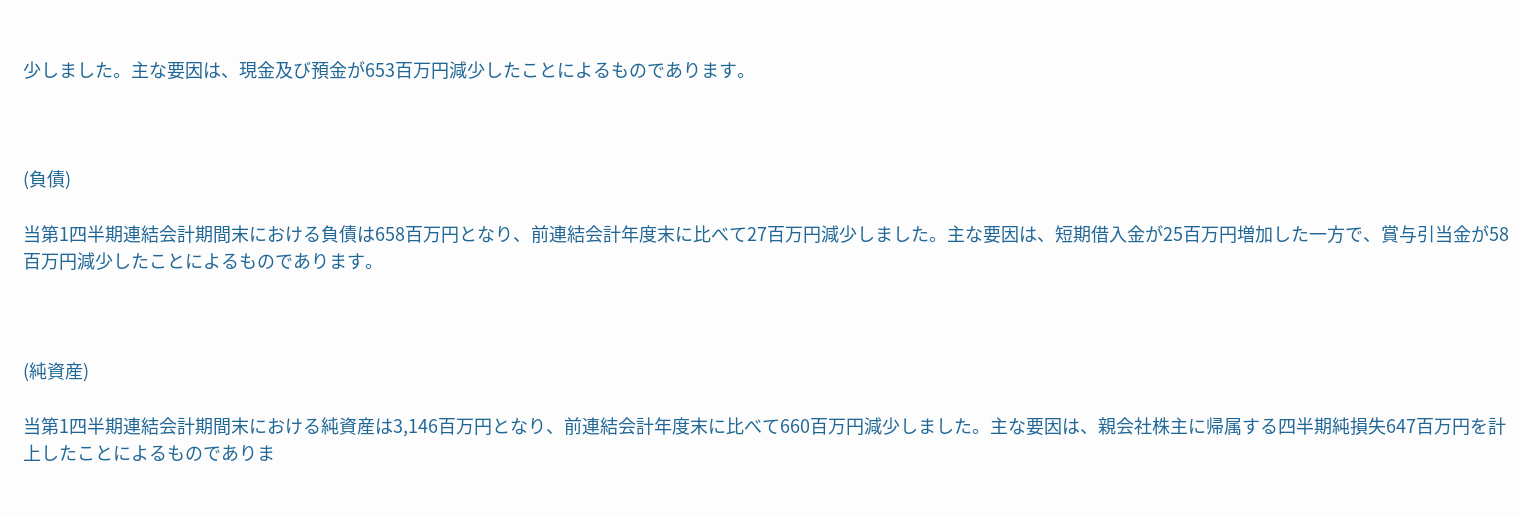少しました。主な要因は、現金及び預金が653百万円減少したことによるものであります。



(負債)

当第1四半期連結会計期間末における負債は658百万円となり、前連結会計年度末に比べて27百万円減少しました。主な要因は、短期借入金が25百万円増加した一方で、賞与引当金が58百万円減少したことによるものであります。



(純資産)

当第1四半期連結会計期間末における純資産は3,146百万円となり、前連結会計年度末に比べて660百万円減少しました。主な要因は、親会社株主に帰属する四半期純損失647百万円を計上したことによるものでありま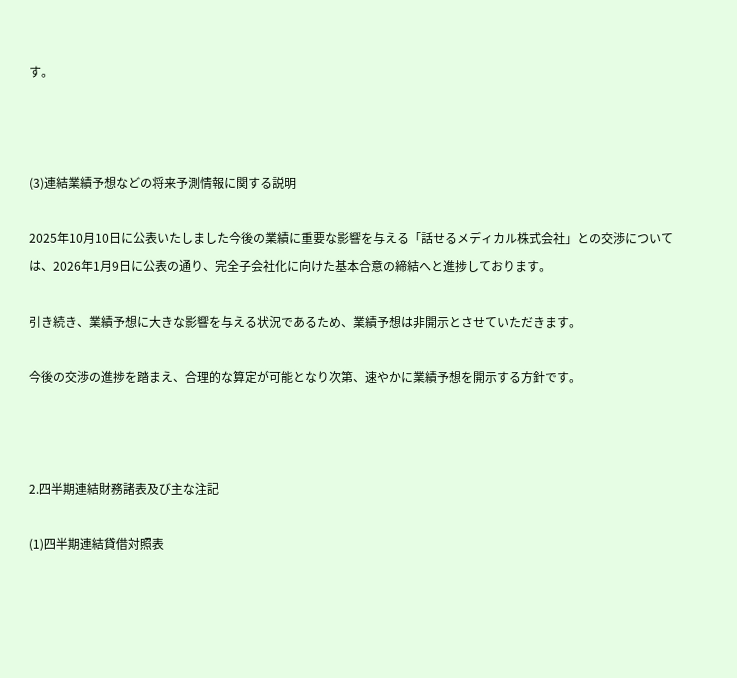す。



(3)連結業績予想などの将来予測情報に関する説明

2025年10月10日に公表いたしました今後の業績に重要な影響を与える「話せるメディカル株式会社」との交渉については、2026年1月9日に公表の通り、完全子会社化に向けた基本合意の締結へと進捗しております。

引き続き、業績予想に大きな影響を与える状況であるため、業績予想は非開示とさせていただきます。

今後の交渉の進捗を踏まえ、合理的な算定が可能となり次第、速やかに業績予想を開示する方針です。



2.四半期連結財務諸表及び主な注記

(1)四半期連結貸借対照表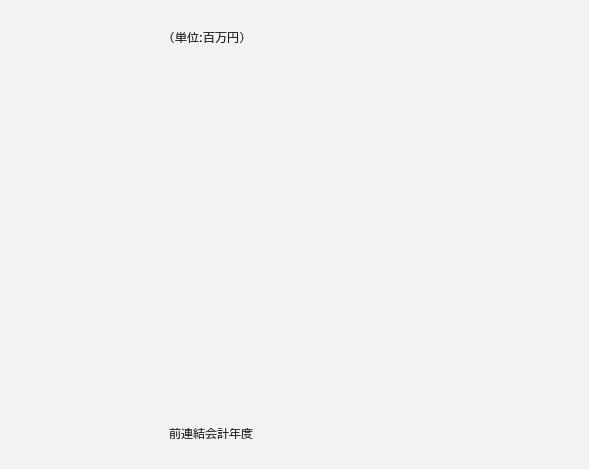(単位:百万円)





















前連結会計年度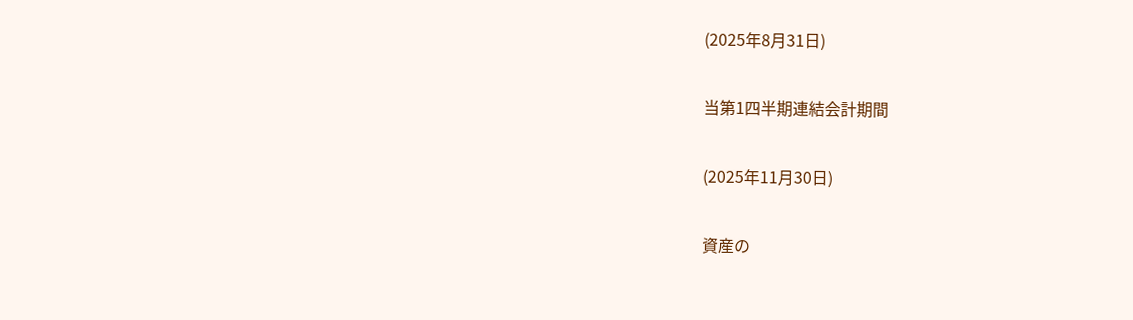(2025年8月31日)

当第1四半期連結会計期間

(2025年11月30日)

資産の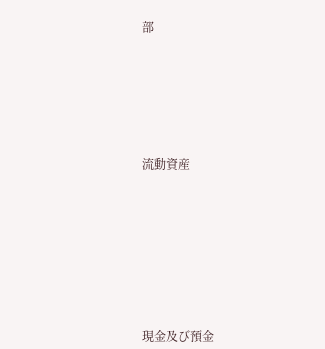部







流動資産









現金及び預金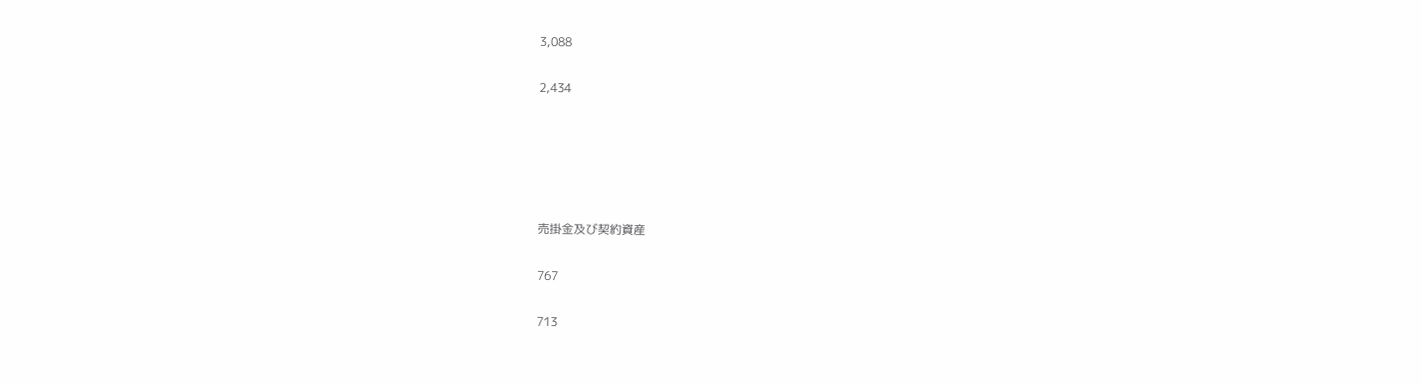3,088

2,434





売掛金及び契約資産

767

713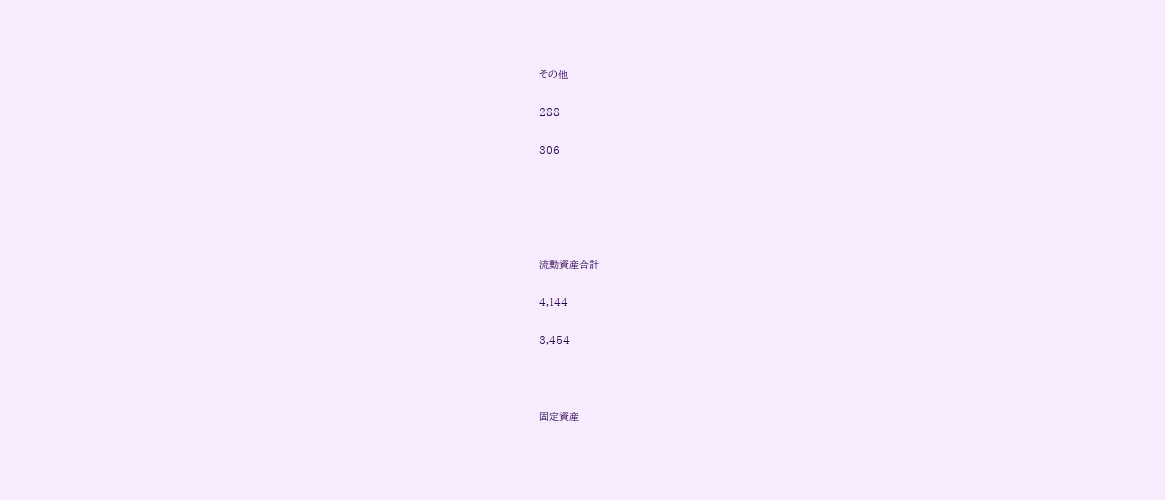その他

288

306





流動資産合計

4,144

3,454



固定資産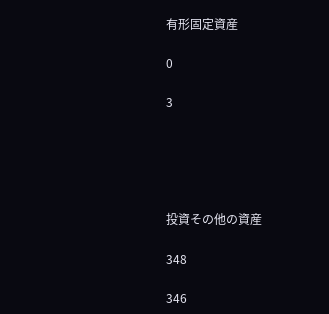有形固定資産

0

3





投資その他の資産

348

346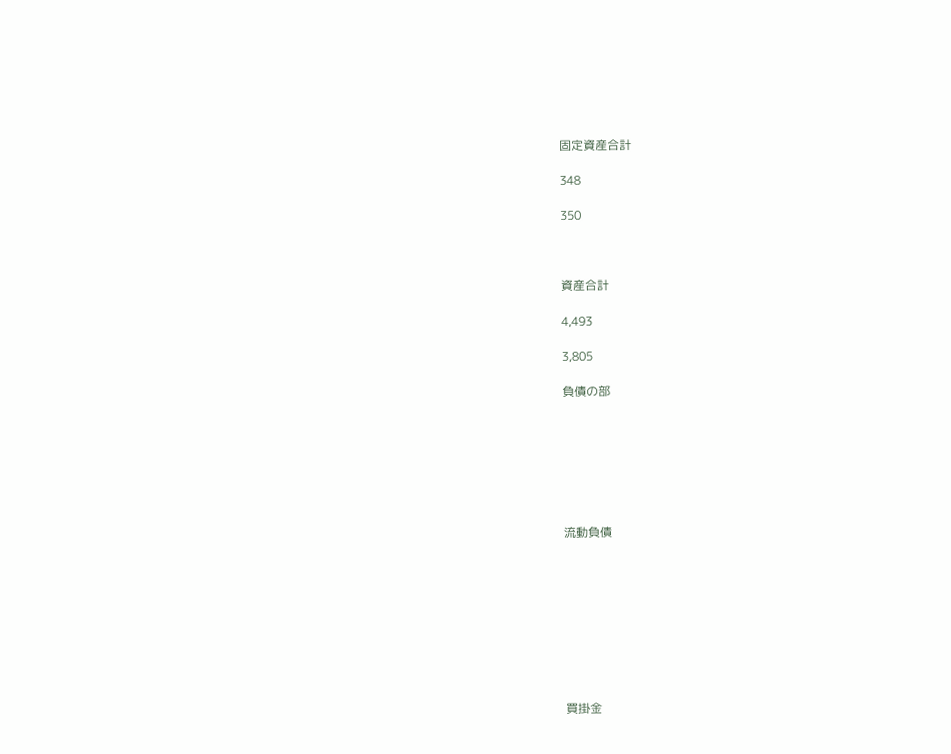固定資産合計

348

350



資産合計

4,493

3,805

負債の部







流動負債









買掛金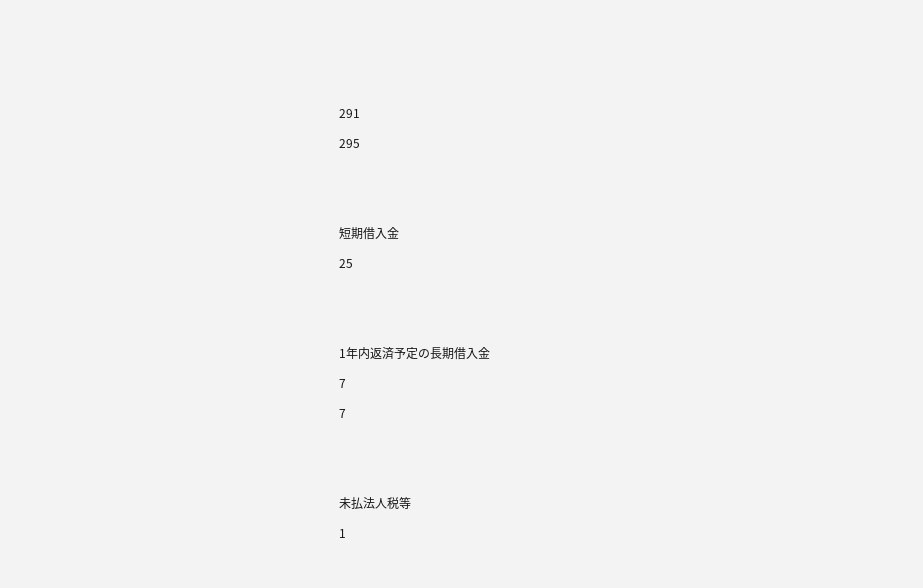291

295





短期借入金

25





1年内返済予定の長期借入金

7

7





未払法人税等

1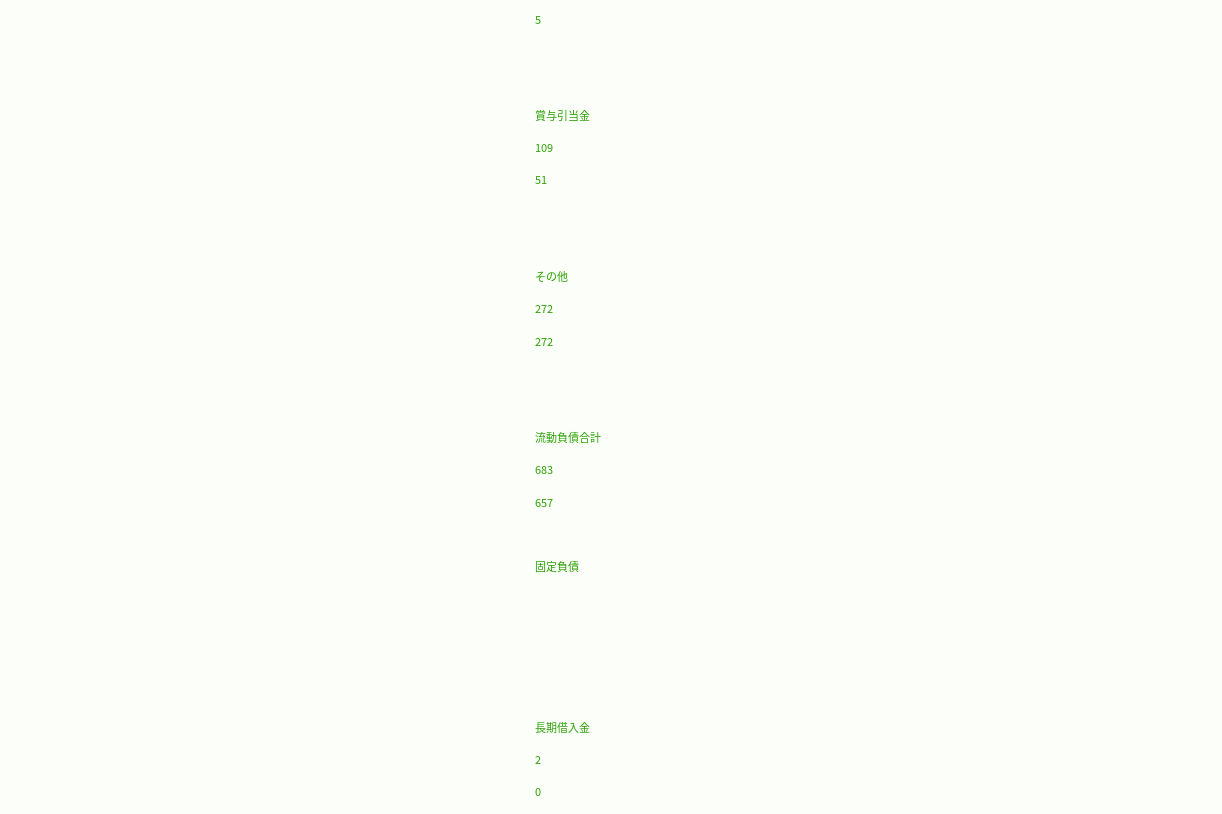5





賞与引当金

109

51





その他

272

272





流動負債合計

683

657



固定負債









長期借入金

2

0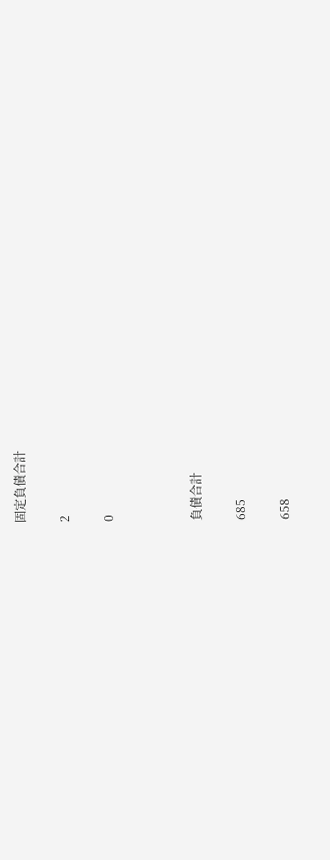固定負債合計

2

0



負債合計

685

658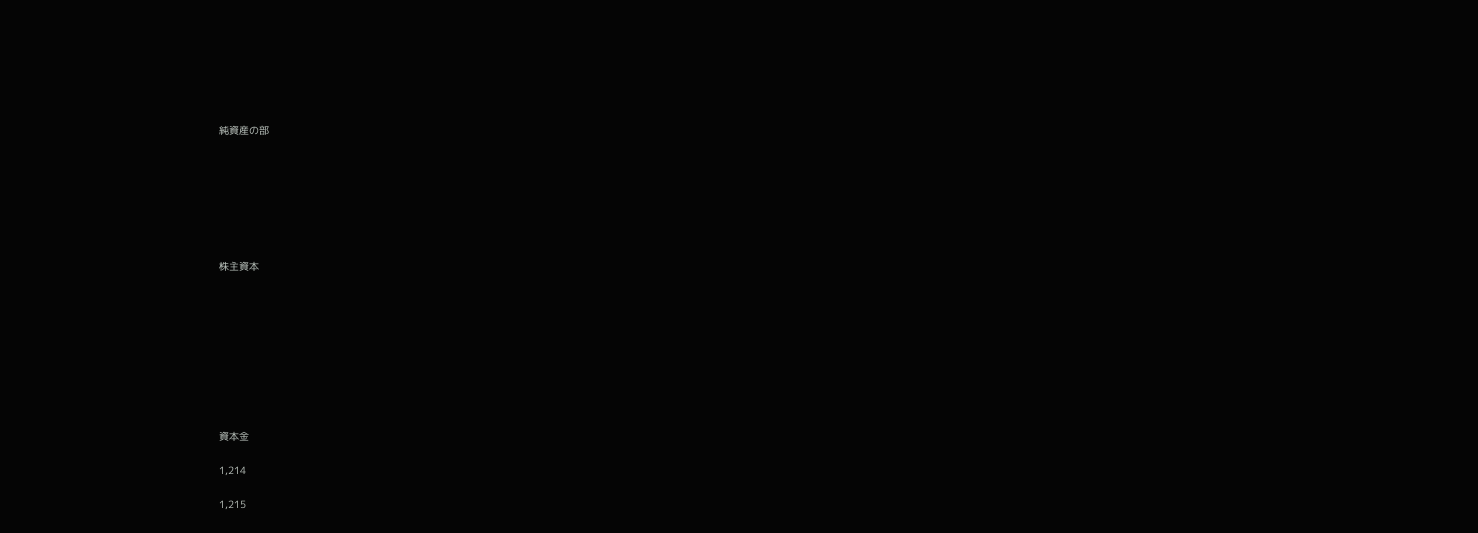純資産の部







株主資本









資本金

1,214

1,215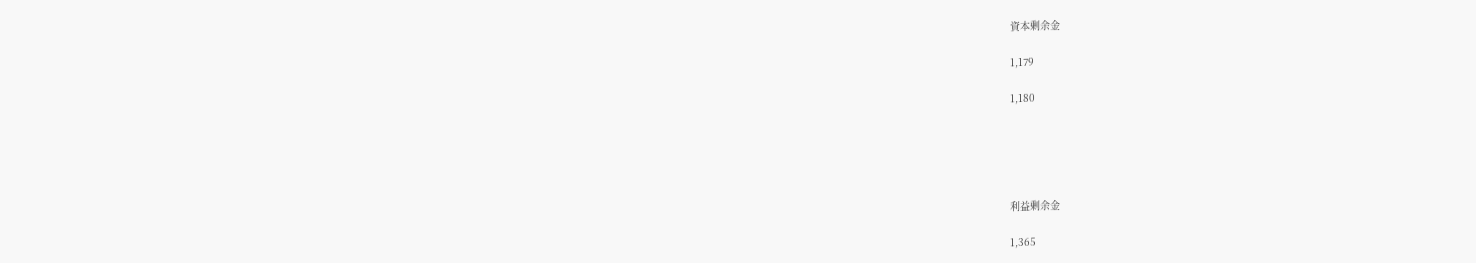資本剰余金

1,179

1,180





利益剰余金

1,365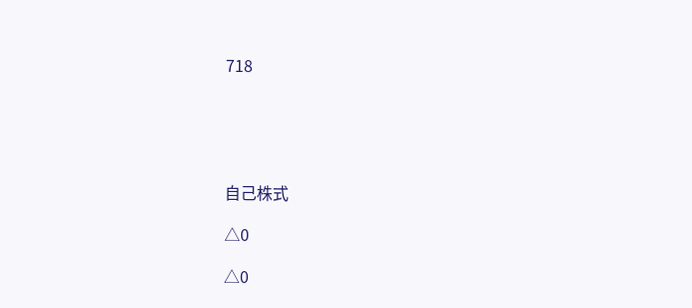718





自己株式

△0

△0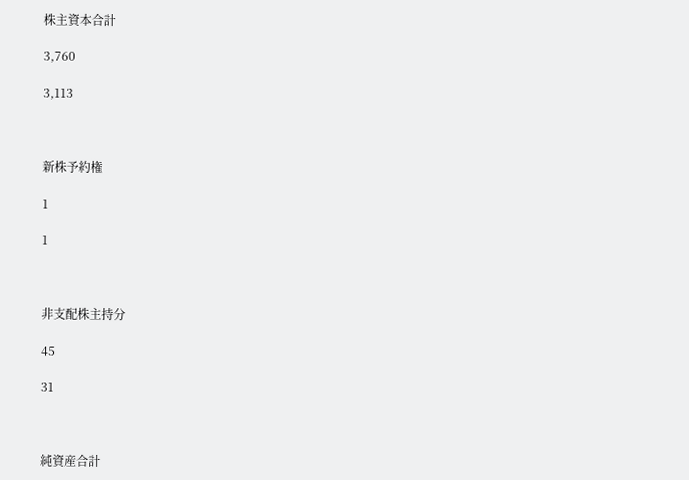株主資本合計

3,760

3,113



新株予約権

1

1



非支配株主持分

45

31



純資産合計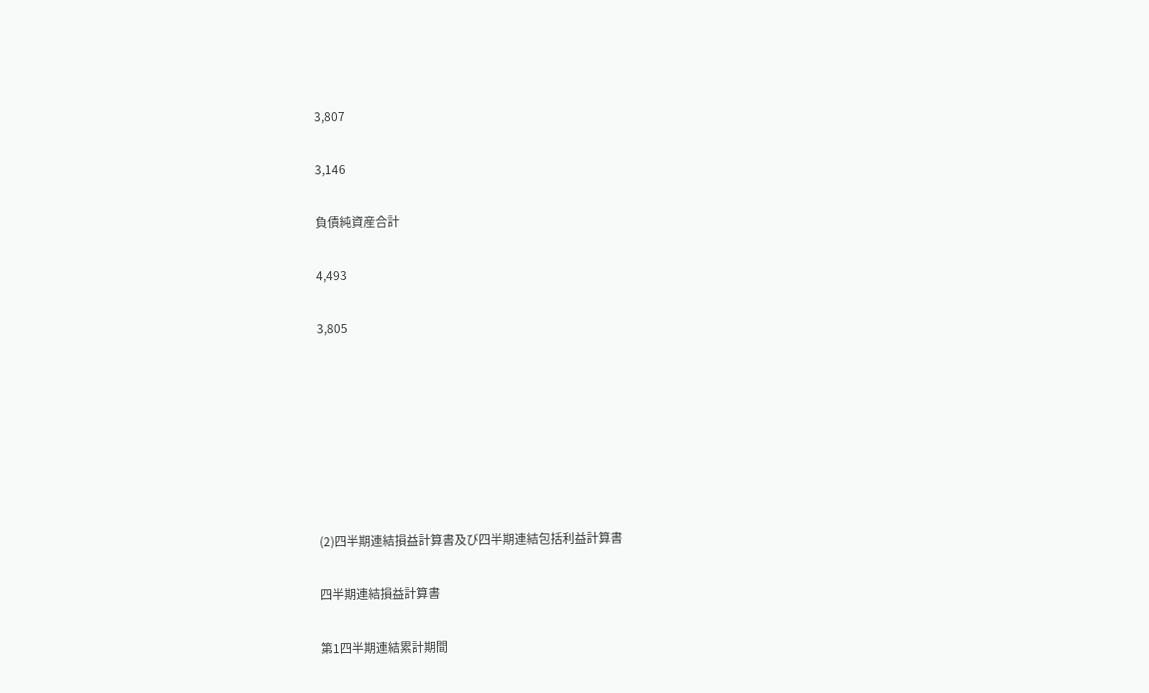3,807

3,146

負債純資産合計

4,493

3,805







(2)四半期連結損益計算書及び四半期連結包括利益計算書

四半期連結損益計算書

第1四半期連結累計期間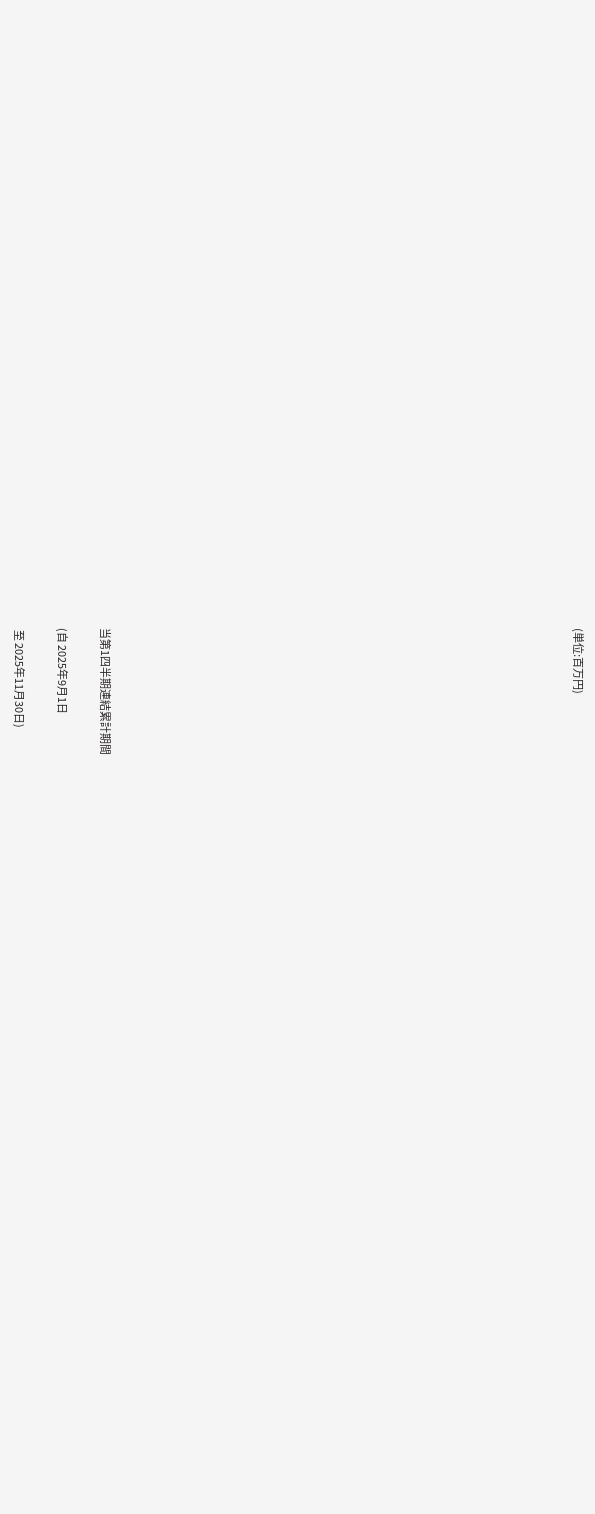(単位:百万円)





















当第1四半期連結累計期間

(自 2025年9月1日

 至 2025年11月30日)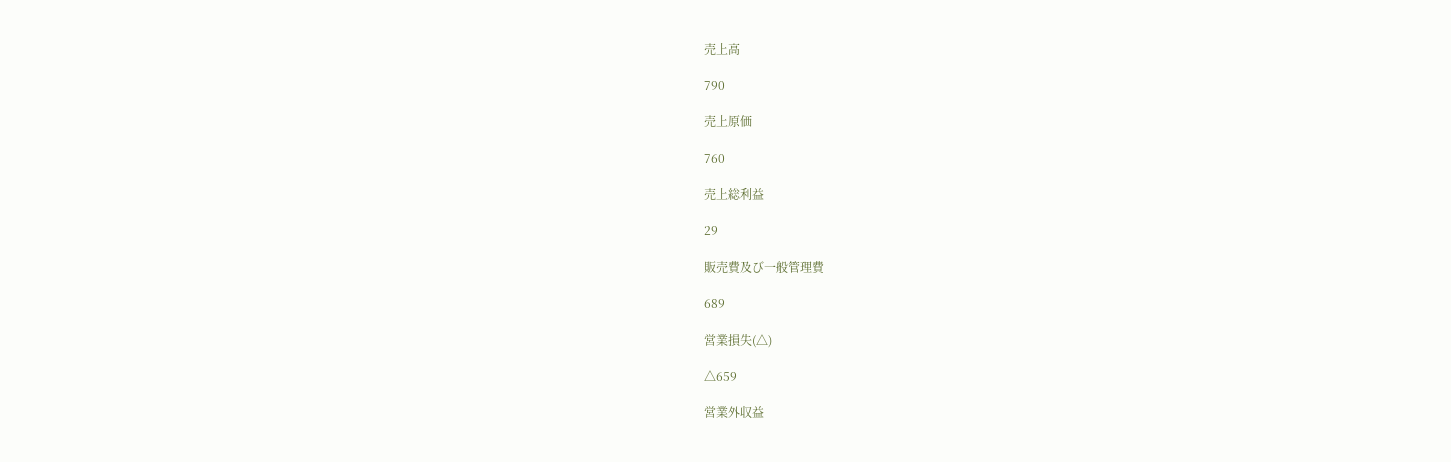売上高

790

売上原価

760

売上総利益

29

販売費及び一般管理費

689

営業損失(△)

△659

営業外収益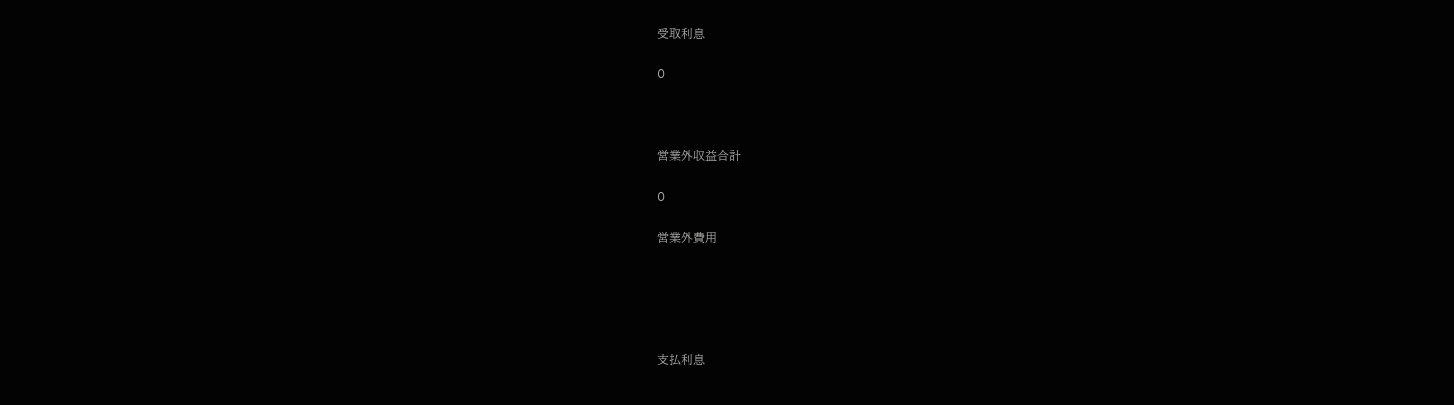受取利息

0



営業外収益合計

0

営業外費用





支払利息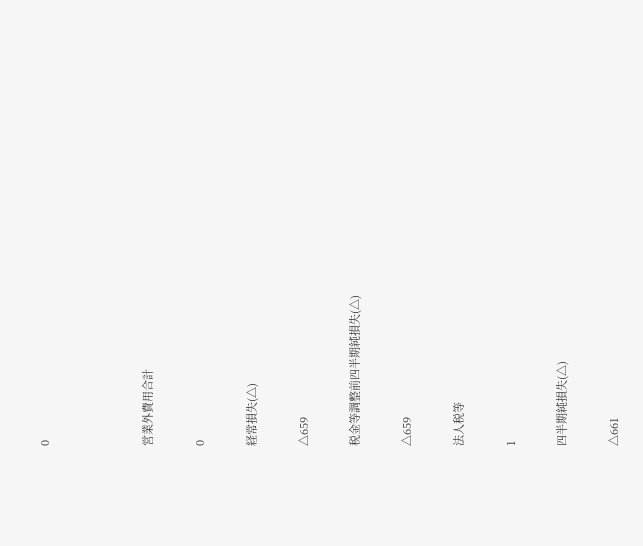0



営業外費用合計

0

経常損失(△)

△659

税金等調整前四半期純損失(△)

△659

法人税等

1

四半期純損失(△)

△661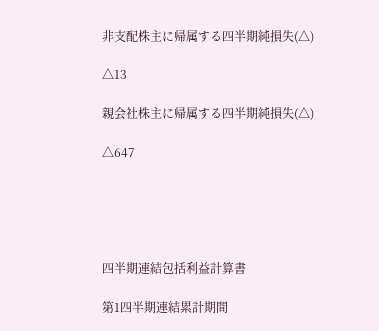非支配株主に帰属する四半期純損失(△)

△13

親会社株主に帰属する四半期純損失(△)

△647





四半期連結包括利益計算書

第1四半期連結累計期間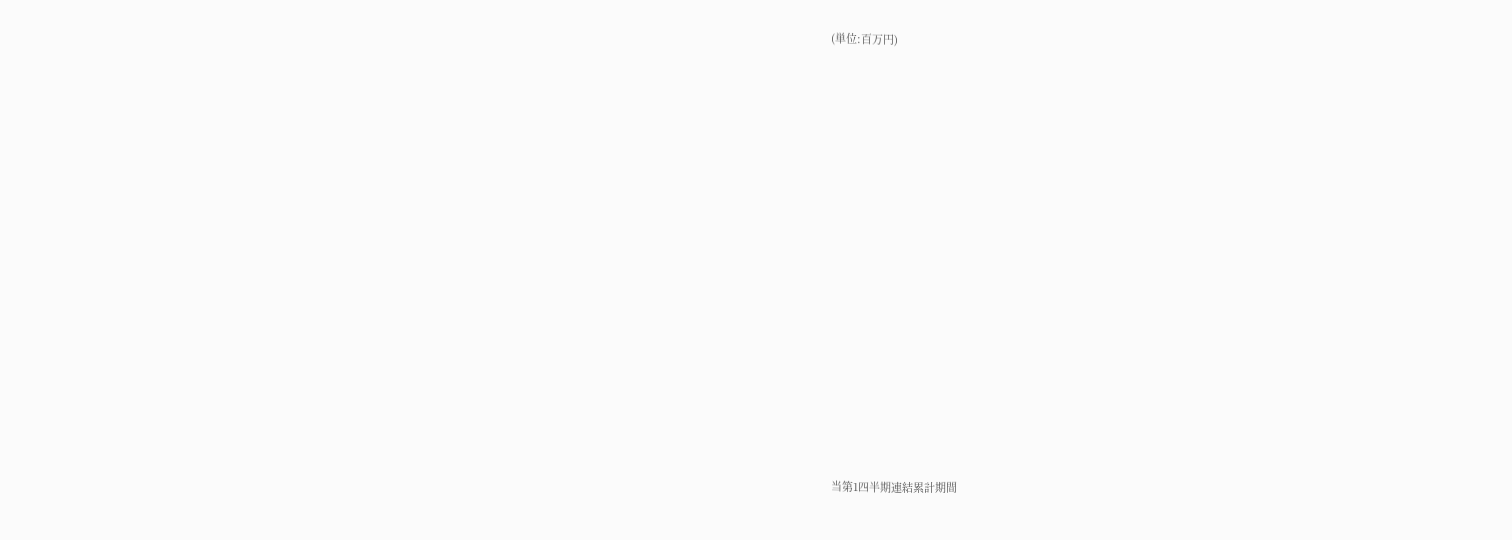(単位:百万円)





















当第1四半期連結累計期間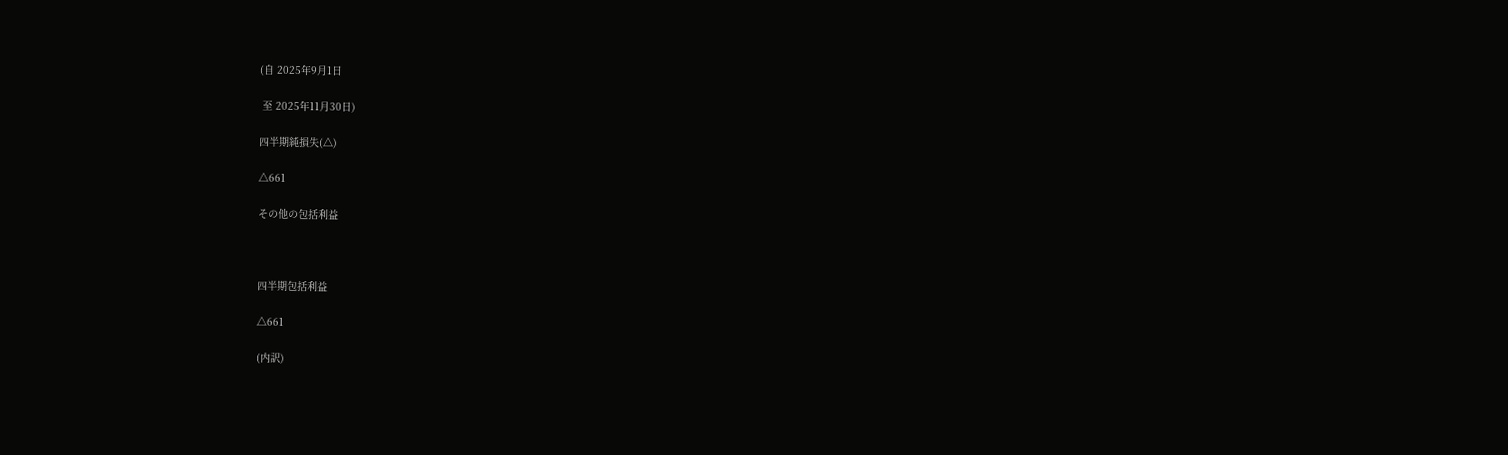(自 2025年9月1日

 至 2025年11月30日)

四半期純損失(△)

△661

その他の包括利益



四半期包括利益

△661

(内訳)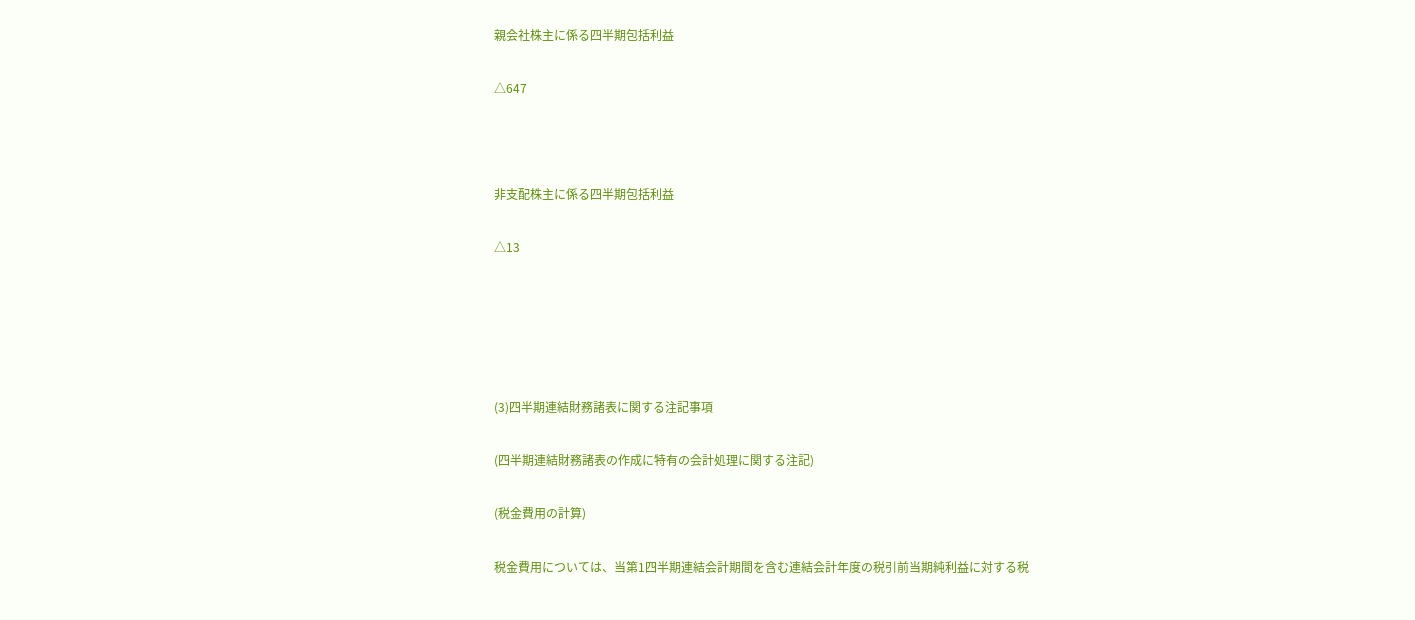親会社株主に係る四半期包括利益

△647



非支配株主に係る四半期包括利益

△13





(3)四半期連結財務諸表に関する注記事項

(四半期連結財務諸表の作成に特有の会計処理に関する注記)

(税金費用の計算)

税金費用については、当第1四半期連結会計期間を含む連結会計年度の税引前当期純利益に対する税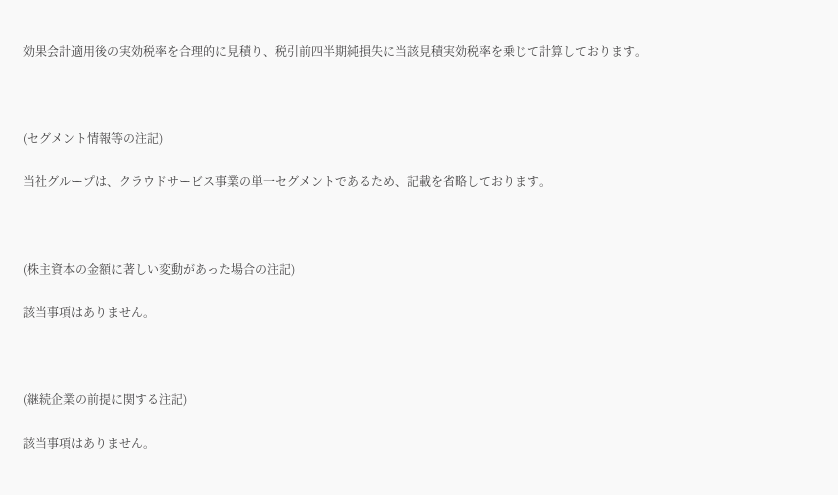効果会計適用後の実効税率を合理的に見積り、税引前四半期純損失に当該見積実効税率を乗じて計算しております。



(セグメント情報等の注記)

当社グループは、クラウドサービス事業の単一セグメントであるため、記載を省略しております。



(株主資本の金額に著しい変動があった場合の注記)

該当事項はありません。



(継続企業の前提に関する注記)

該当事項はありません。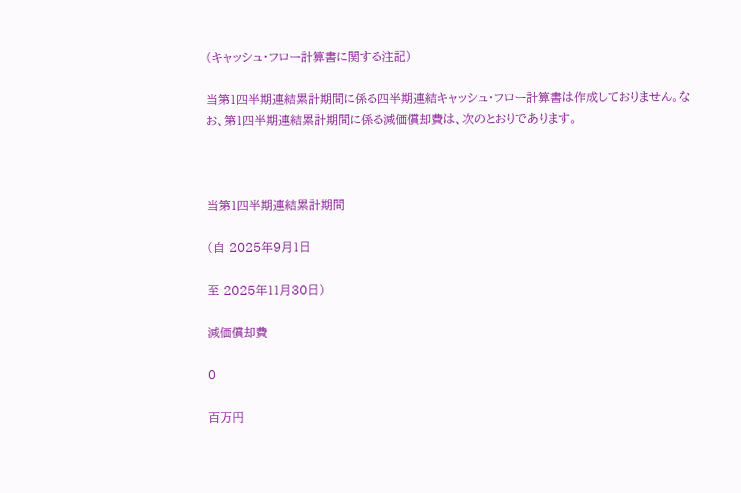(キャッシュ・フロー計算書に関する注記)

当第1四半期連結累計期間に係る四半期連結キャッシュ・フロー計算書は作成しておりません。なお、第1四半期連結累計期間に係る減価償却費は、次のとおりであります。



当第1四半期連結累計期間

(自 2025年9月1日

至 2025年11月30日)

減価償却費

0

百万円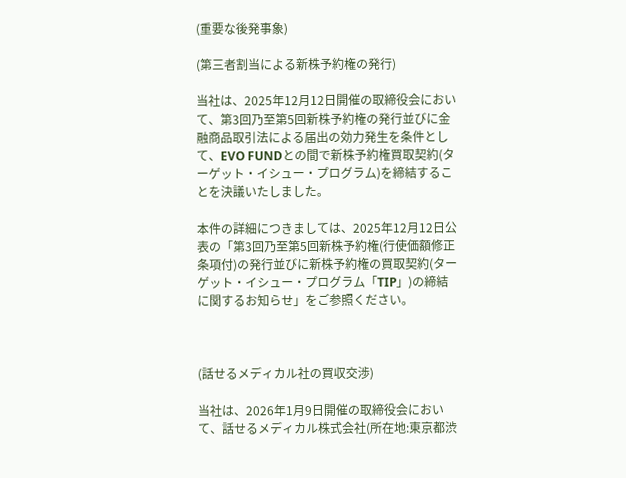(重要な後発事象)

(第三者割当による新株予約権の発行)

当社は、2025年12月12日開催の取締役会において、第3回乃至第5回新株予約権の発行並びに金融商品取引法による届出の効力発生を条件として、EVO FUNDとの間で新株予約権買取契約(ターゲット・イシュー・プログラム)を締結することを決議いたしました。

本件の詳細につきましては、2025年12月12日公表の「第3回乃至第5回新株予約権(行使価額修正条項付)の発行並びに新株予約権の買取契約(ターゲット・イシュー・プログラム「TIP」)の締結に関するお知らせ」をご参照ください。



(話せるメディカル社の買収交渉)

当社は、2026年1月9日開催の取締役会において、話せるメディカル株式会社(所在地:東京都渋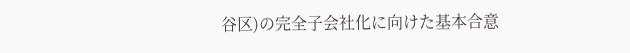谷区)の完全子会社化に向けた基本合意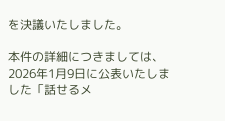を決議いたしました。

本件の詳細につきましては、2026年1月9日に公表いたしました「話せるメ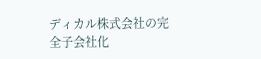ディカル株式会社の完全子会社化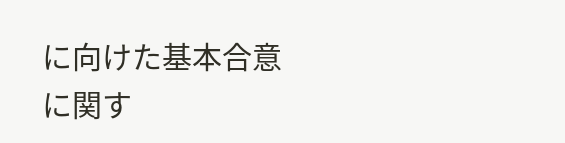に向けた基本合意に関す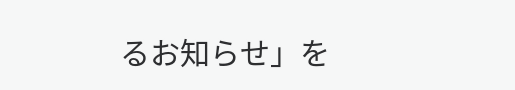るお知らせ」を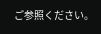ご参照ください。